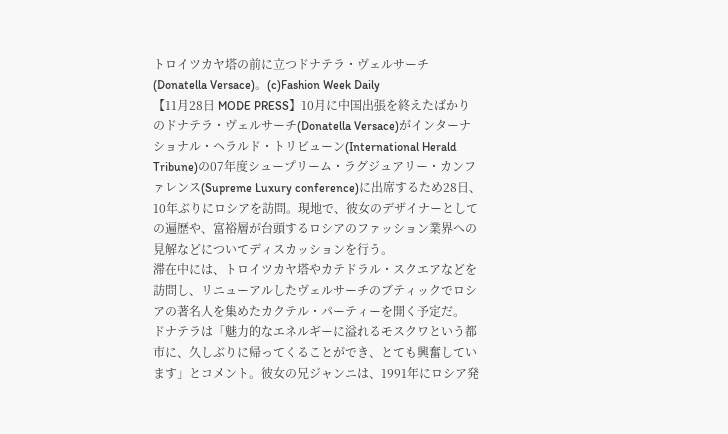トロイツカヤ塔の前に立つドナテラ・ヴェルサーチ(Donatella Versace)。(c)Fashion Week Daily
【11月28日 MODE PRESS】10月に中国出張を終えたばかりのドナテラ・ヴェルサーチ(Donatella Versace)がインターナショナル・ヘラルド・トリビューン(International Herald Tribune)の07年度シュープリーム・ラグジュアリー・カンファレンス(Supreme Luxury conference)に出席するため28日、10年ぶりにロシアを訪問。現地で、彼女のデザイナーとしての遍歴や、富裕層が台頭するロシアのファッション業界への見解などについてディスカッションを行う。
滞在中には、トロイツカヤ塔やカテドラル・スクエアなどを訪問し、リニューアルしたヴェルサーチのブティックでロシアの著名人を集めたカクテル・パーティーを開く予定だ。
ドナテラは「魅力的なエネルギーに溢れるモスクワという都市に、久しぶりに帰ってくることができ、とても興奮しています」とコメント。彼女の兄ジャンニは、1991年にロシア発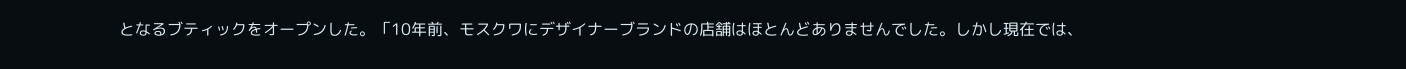となるブティックをオープンした。「10年前、モスクワにデザイナーブランドの店舗はほとんどありませんでした。しかし現在では、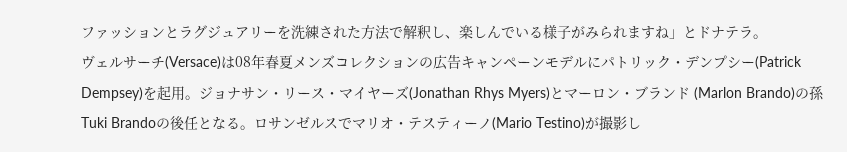ファッションとラグジュアリーを洗練された方法で解釈し、楽しんでいる様子がみられますね」とドナテラ。
ヴェルサーチ(Versace)は08年春夏メンズコレクションの広告キャンペーンモデルにパトリック・デンプシー(Patrick Dempsey)を起用。ジョナサン・リース・マイヤーズ(Jonathan Rhys Myers)とマーロン・ブランド (Marlon Brando)の孫Tuki Brandoの後任となる。ロサンゼルスでマリオ・テスティーノ(Mario Testino)が撮影し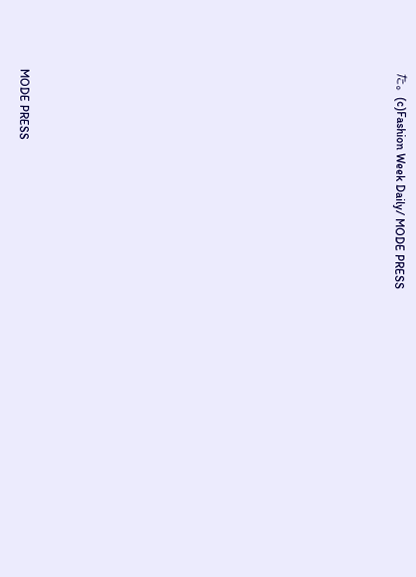た。(c)Fashion Week Daily/ MODE PRESS
















MODE PRESS